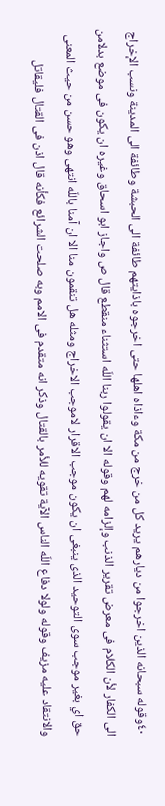٤٠وقوله سبحانه الذين اخرجوا من ديارهم يريد كل من خرج من مكة وءاذاه اهلها حتى اخرجوه باذايتهم طائفة الى الحبشة وطائفة الى المدينة ونسب الإخراج الى الكفار لأن الكلام فى معرض تقرير الذنب وإلزامه لهم وقوله الا ان يقولوا ربنا اللّه استثناء منقطع قال ص واجاز ابو اسحاق وغيره ان يكون فى موضع بدلامن حق اي بغير موجب سوى التوحيد الذى ينبغى ان يكون موجب الاقرار لاموجب الاخراج ومثله هل تنقمون منا الا ان آمنا باللّه انتهى وهو حسن من حيث المعنى والانتقاد عليه مزيف وقوله ولولا دفاع اللّه الناس الآية تقويه للأمر بالقتال وذكر انه متقدم فى الامم وبه صلحت الشرائع فكأنه قال اذن فى القتال فليقاتل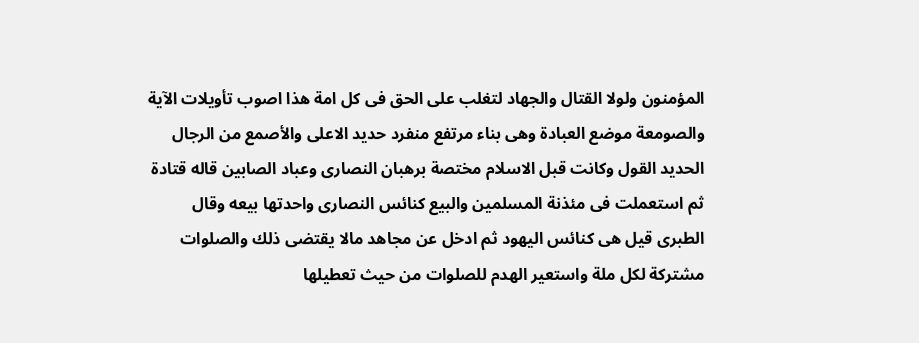المؤمنون ولولا القتال والجهاد لتغلب على الحق فى كل امة هذا اصوب تأويلات الآية والصومعة موضع العبادة وهى بناء مرتفع منفرد حديد الاعلى والأصمع من الرجال الحديد القول وكانت قبل الاسلام مختصة برهبان النصارى وعباد الصابين قاله قتادة ثم استعملت فى مئذنة المسلمين والبيع كنائس النصارى واحدتها بيعه وقال الطبرى قيل هى كنائس اليهود ثم ادخل عن مجاهد مالا يقتضى ذلك والصلوات مشتركة لكل ملة واستعير الهدم للصلوات من حيث تعطيلها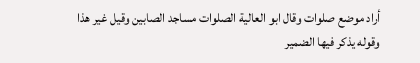أراد موضع صلوات وقال ابو العالية الصلوات مساجد الصابين وقيل غير هذا وقوله يذكر فيها الضمير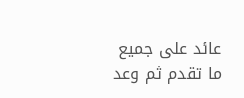عائد على جميع ما تقدم ثم وعد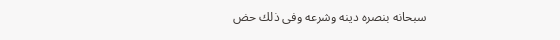سبحانه بنصره دينه وشرعه وفى ذلك حض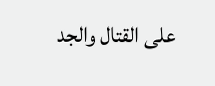على القتال والجد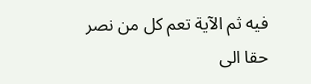فيه ثم الآية تعم كل من نصر حقا الى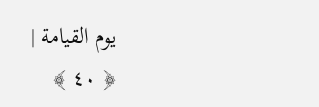يوم القيامة |
﴿ ٤٠ ﴾